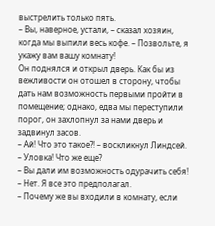выстрелить только пять.
– Вы, наверное, устали, – сказал хозяин, когда мы выпили весь кофе. – Позвольте, я укажу вам вашу комнату!
Он поднялся и открыл дверь. Как бы из вежливости он отошел в сторону, чтобы дать нам возможность первыми пройти в помещение; однако, едва мы переступили порог, он захлопнул за нами дверь и задвинул засов.
– Ай! Что это такое?! – воскликнул Линдсей.
– Уловка! Что же еще?
– Вы дали им возможность одурачить себя!
– Нет. Я все это предполагал.
– Почему же вы входили в комнату, если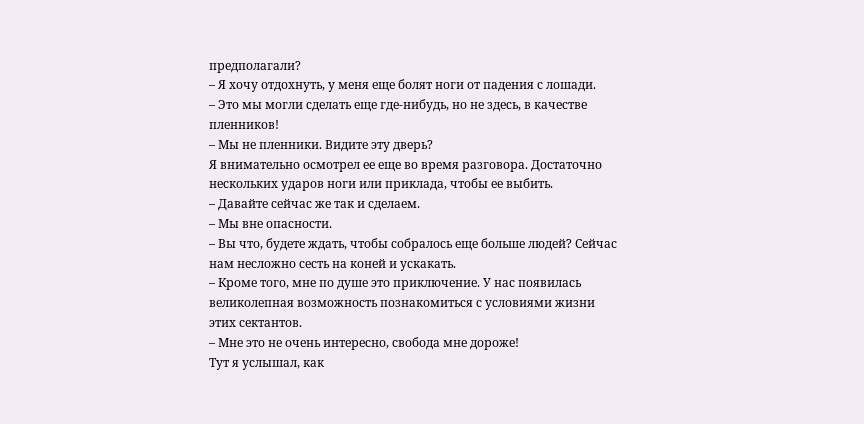предполагали?
– Я хочу отдохнуть, у меня еще болят ноги от падения с лошади.
– Это мы могли сделать еще где-нибудь, но не здесь, в качестве пленников!
– Мы не пленники. Видите эту дверь?
Я внимательно осмотрел ее еще во время разговора. Достаточно нескольких ударов ноги или приклада, чтобы ее выбить.
– Давайте сейчас же так и сделаем.
– Мы вне опасности.
– Вы что, будете ждать, чтобы собралось еще больше людей? Сейчас нам несложно сесть на коней и ускакать.
– Кроме того, мне по душе это приключение. У нас появилась великолепная возможность познакомиться с условиями жизни этих сектантов.
– Мне это не очень интересно, свобода мне дороже!
Тут я услышал, как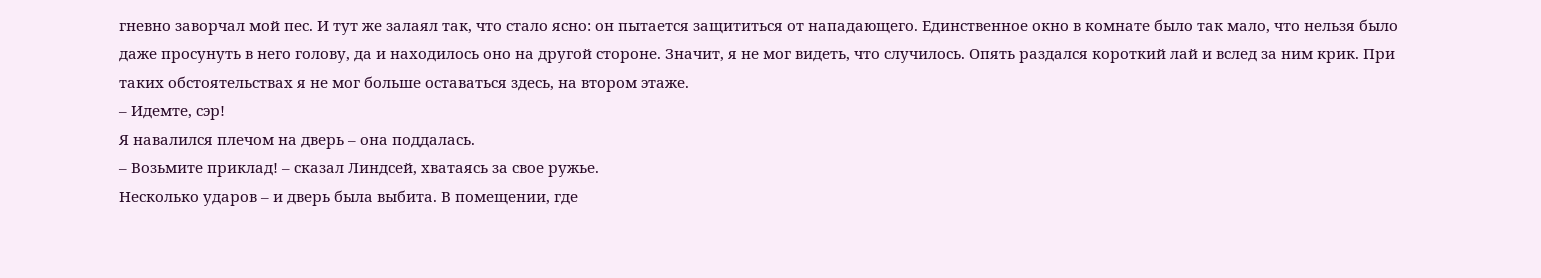гневно заворчал мой пес. И тут же залаял так, что стало ясно: он пытается защититься от нападающего. Единственное окно в комнате было так мало, что нельзя было даже просунуть в него голову, да и находилось оно на другой стороне. Значит, я не мог видеть, что случилось. Опять раздался короткий лай и вслед за ним крик. При таких обстоятельствах я не мог больше оставаться здесь, на втором этаже.
– Идемте, сэр!
Я навалился плечом на дверь – она поддалась.
– Возьмите приклад! – сказал Линдсей, хватаясь за свое ружье.
Несколько ударов – и дверь была выбита. В помещении, где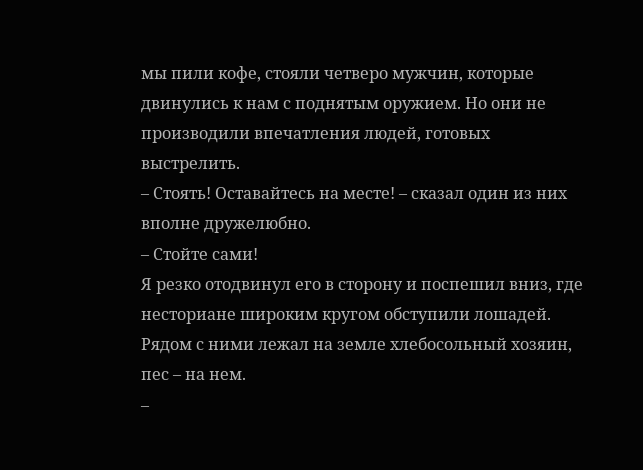мы пили кофе, стояли четверо мужчин, которые двинулись к нам с поднятым оружием. Но они не производили впечатления людей, готовых выстрелить.
– Стоять! Оставайтесь на месте! – сказал один из них вполне дружелюбно.
– Стойте сами!
Я резко отодвинул его в сторону и поспешил вниз, где несториане широким кругом обступили лошадей. Рядом с ними лежал на земле хлебосольный хозяин, пес – на нем.
–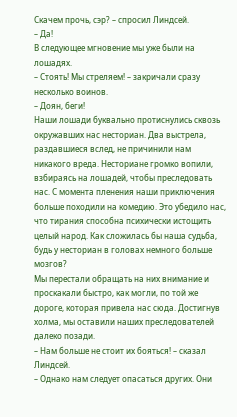Скачем прочь, сэр? – спросил Линдсей.
– Да!
В следующее мгновение мы уже были на лошадях.
– Стоять! Мы стреляем! – закричали сразу несколько воинов.
– Доян, беги!
Наши лошади буквально протиснулись сквозь окружавших нас несториан. Два выстрела, раздавшиеся вслед, не причинили нам никакого вреда. Несториане громко вопили, взбираясь на лошадей, чтобы преследовать нас. С момента пленения наши приключения больше походили на комедию. Это убедило нас, что тирания способна психически истощить целый народ. Как сложилась бы наша судьба, будь у несториан в головах немного больше мозгов?
Мы перестали обращать на них внимание и проскакали быстро, как могли, по той же дороге, которая привела нас сюда. Достигнув холма, мы оставили наших преследователей далеко позади.
– Нам больше не стоит их бояться! – сказал Линдсей.
– Однако нам следует опасаться других. Они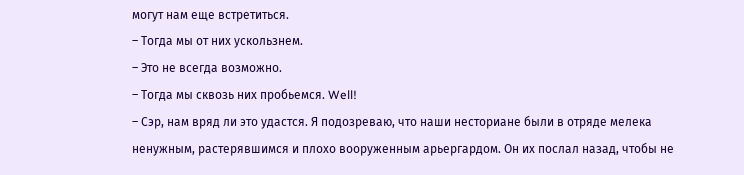могут нам еще встретиться.
– Тогда мы от них ускользнем.
– Это не всегда возможно.
– Тогда мы сквозь них пробьемся. Well!
– Сэр, нам вряд ли это удастся. Я подозреваю, что наши несториане были в отряде мелека ненужным, растерявшимся и плохо вооруженным арьергардом. Он их послал назад, чтобы не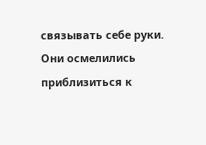связывать себе руки. Они осмелились приблизиться к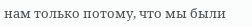нам только потому, что мы были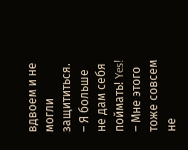вдвоем и не могли защититься.
– Я больше не дам себя поймать! Yes!
– Мне этого тоже совсем не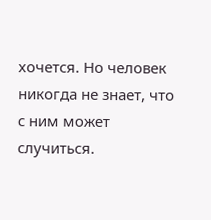хочется. Но человек никогда не знает, что с ним может случиться.